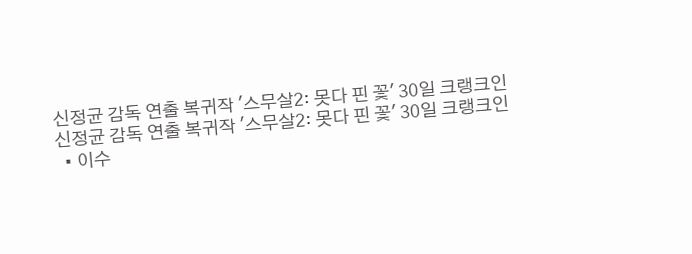신정균 감독 연출 복귀작 '스무살2: 못다 핀 꽃' 30일 크랭크인
신정균 감독 연출 복귀작 '스무살2: 못다 핀 꽃' 30일 크랭크인
  • 이수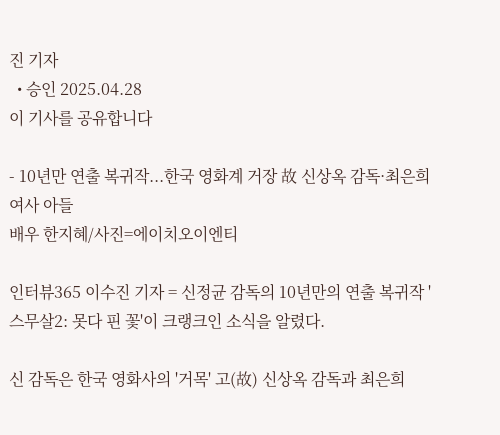진 기자
  • 승인 2025.04.28
이 기사를 공유합니다

- 10년만 연출 복귀작...한국 영화계 거장 故 신상옥 감독·최은희 여사 아들
배우 한지혜/사진=에이치오이엔티

인터뷰365 이수진 기자 = 신정균 감독의 10년만의 연출 복귀작 '스무살2: 못다 핀 꽃'이 크랭크인 소식을 알렸다.

신 감독은 한국 영화사의 '거목' 고(故) 신상옥 감독과 최은희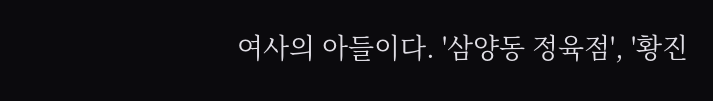여사의 아들이다. '삼양동 정육점', '황진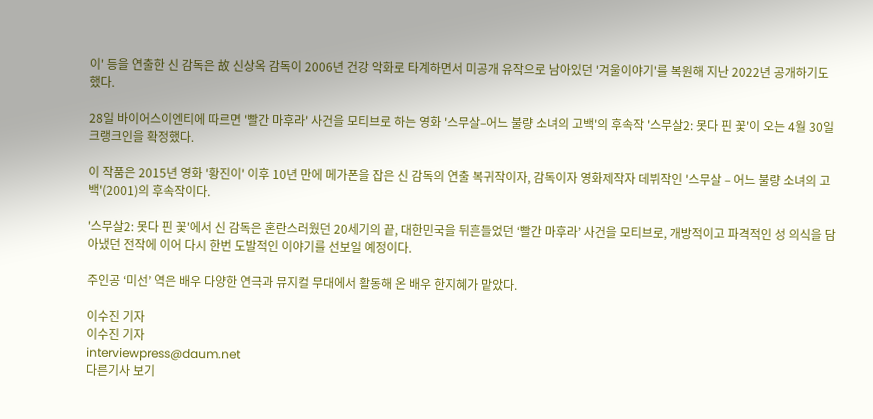이' 등을 연출한 신 감독은 故 신상옥 감독이 2006년 건강 악화로 타계하면서 미공개 유작으로 남아있던 '겨울이야기'를 복원해 지난 2022년 공개하기도 했다.

28일 바이어스이엔티에 따르면 '빨간 마후라' 사건을 모티브로 하는 영화 '스무살–어느 불량 소녀의 고백'의 후속작 '스무살2: 못다 핀 꽃'이 오는 4월 30일 크랭크인을 확정했다.

이 작품은 2015년 영화 '황진이' 이후 10년 만에 메가폰을 잡은 신 감독의 연출 복귀작이자, 감독이자 영화제작자 데뷔작인 '스무살 – 어느 불량 소녀의 고백'(2001)의 후속작이다.

'스무살2: 못다 핀 꽃'에서 신 감독은 혼란스러웠던 20세기의 끝, 대한민국을 뒤흔들었던 ‘빨간 마후라’ 사건을 모티브로, 개방적이고 파격적인 성 의식을 담아냈던 전작에 이어 다시 한번 도발적인 이야기를 선보일 예정이다.

주인공 ‘미선’ 역은 배우 다양한 연극과 뮤지컬 무대에서 활동해 온 배우 한지혜가 맡았다.

이수진 기자
이수진 기자
interviewpress@daum.net
다른기사 보기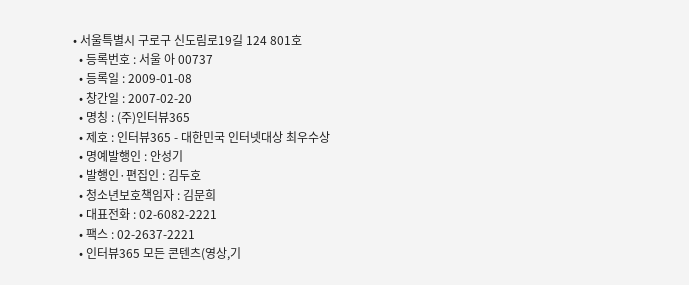• 서울특별시 구로구 신도림로19길 124 801호
  • 등록번호 : 서울 아 00737
  • 등록일 : 2009-01-08
  • 창간일 : 2007-02-20
  • 명칭 : (주)인터뷰365
  • 제호 : 인터뷰365 - 대한민국 인터넷대상 최우수상
  • 명예발행인 : 안성기
  • 발행인·편집인 : 김두호
  • 청소년보호책임자 : 김문희
  • 대표전화 : 02-6082-2221
  • 팩스 : 02-2637-2221
  • 인터뷰365 모든 콘텐츠(영상,기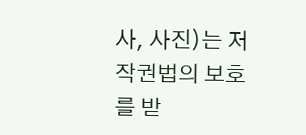사, 사진)는 저작권법의 보호를 받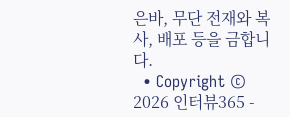은바, 무단 전재와 복사, 배포 등을 금합니다.
  • Copyright © 2026 인터뷰365 -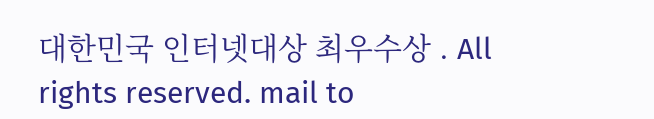대한민국 인터넷대상 최우수상 . All rights reserved. mail to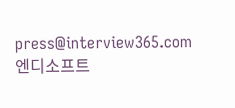press@interview365.com
엔디소프트